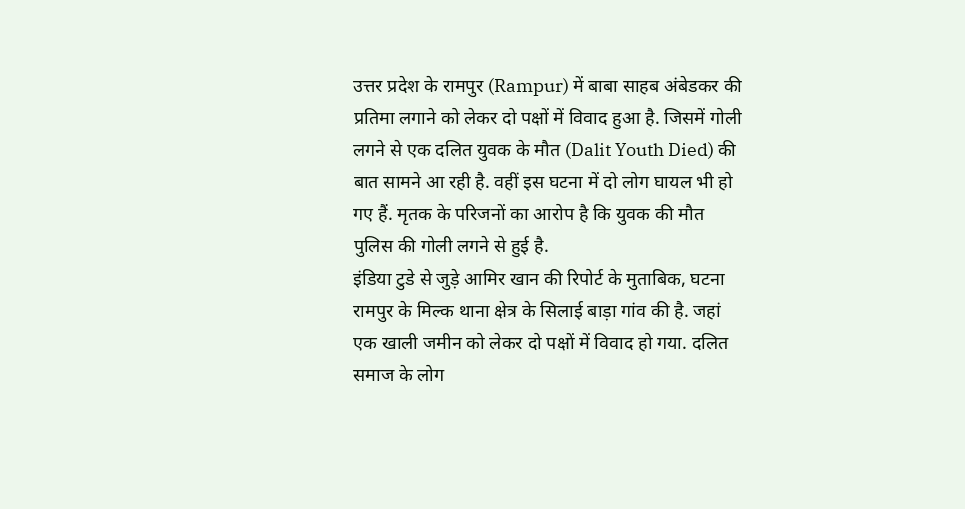उत्तर प्रदेश के रामपुर (Rampur) में बाबा साहब अंबेडकर की प्रतिमा लगाने को लेकर दो पक्षों में विवाद हुआ है. जिसमें गोली लगने से एक दलित युवक के मौत (Dalit Youth Died) की बात सामने आ रही है. वहीं इस घटना में दो लोग घायल भी हो गए हैं. मृतक के परिजनों का आरोप है कि युवक की मौत पुलिस की गोली लगने से हुई है.
इंडिया टुडे से जुड़े आमिर खान की रिपोर्ट के मुताबिक, घटना रामपुर के मिल्क थाना क्षेत्र के सिलाई बाड़ा गांव की है. जहां एक खाली जमीन को लेकर दो पक्षों में विवाद हो गया. दलित समाज के लोग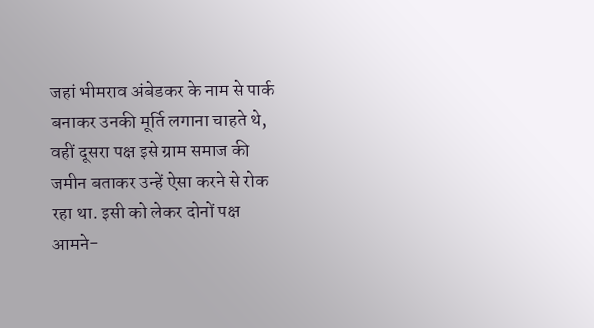जहां भीमराव अंबेडकर के नाम से पार्क बनाकर उनकी मूर्ति लगाना चाहते थे, वहीं दूसरा पक्ष इसे ग्राम समाज की जमीन बताकर उन्हें ऐसा करने से रोक रहा था. इसी को लेकर दोनों पक्ष आमने-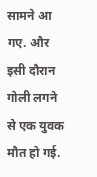सामने आ गए. और इसी दौरान गोली लगने से एक युवक मौत हो गई.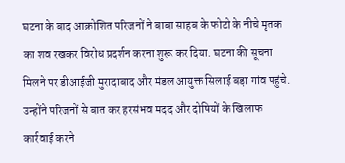घटना के बाद आक्रोशित परिजनों ने बाबा साहब के फोटो के नीचे मृतक का शव रखकर विरोध प्रदर्शन करना शुरू कर दिया. घटना की सूचना मिलने पर डीआईजी मुरादाबाद और मंडल आयुक्त सिलाई बड़ा गांव पहुंचे. उन्होंने परिजनों से बात कर हरसंभव मदद और दोषियों के खिलाफ कार्रवाई करने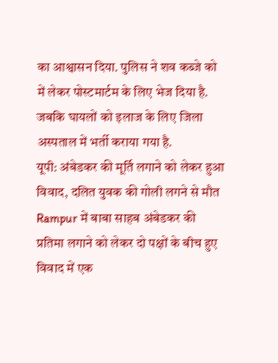का आश्वासन दिया. पुलिस ने शव कब्जे को में लेकर पोस्टमार्टम के लिए भेज दिया है. जबकि घायलों को इलाज के लिए जिला अस्पताल में भर्ती कराया गया है.
यूपी: अंबेडकर की मूर्ति लगाने को लेकर हुआ विवाद, दलित युवक की गोली लगने से मौत
Rampur में बाबा साहब अंबेडकर की प्रतिमा लगाने को लेकर दो पक्षों के बीच हुए विवाद में एक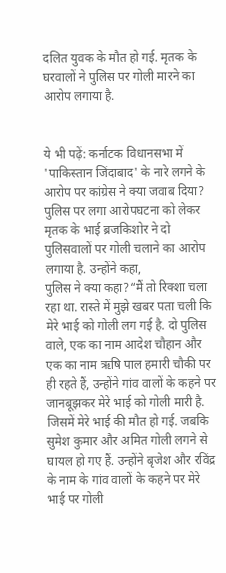दलित युवक के मौत हो गई. मृतक के घरवालों ने पुलिस पर गोली मारने का आरोप लगाया है.


ये भी पढ़ें: कर्नाटक विधानसभा में 'पाकिस्तान जिंदाबाद' के नारे लगने के आरोप पर कांग्रेस ने क्या जवाब दिया?
पुलिस पर लगा आरोपघटना को लेकर मृतक के भाई ब्रजकिशोर ने दो पुलिसवालों पर गोली चलाने का आरोप लगाया है. उन्होंने कहा,
पुलिस ने क्या कहा?“मैं तो रिक्शा चला रहा था. रास्ते में मुझे खबर पता चली कि मेरे भाई को गोली लग गई है. दो पुलिस वाले, एक का नाम आदेश चौहान और एक का नाम ऋषि पाल हमारी चौकी पर ही रहते हैं, उन्होंने गांव वालों के कहने पर जानबूझकर मेरे भाई को गोली मारी है. जिसमें मेरे भाई की मौत हो गई. जबकि सुमेश कुमार और अमित गोली लगने से घायल हो गए हैं. उन्होंने बृजेश और रविंद्र के नाम के गांव वालों के कहने पर मेरे भाई पर गोली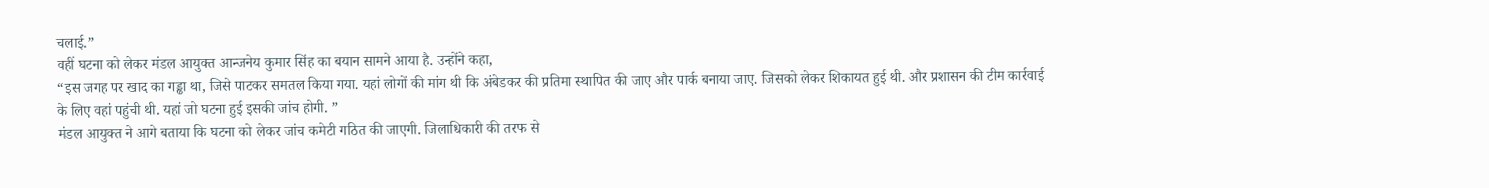चलाई.”
वहीं घटना को लेकर मंडल आयुक्त आन्जनेय कुमार सिंह का बयान सामने आया है. उन्होंने कहा,
“इस जगह पर खाद का गड्ढा था, जिसे पाटकर समतल किया गया. यहां लोगों की मांग थी कि अंबेडकर की प्रतिमा स्थापित की जाए और पार्क बनाया जाए. जिसको लेकर शिकायत हुई थी. और प्रशासन की टीम कार्रवाई के लिए वहां पहुंची थी. यहां जो घटना हुई इसकी जांच होगी. ”
मंडल आयुक्त ने आगे बताया कि घटना को लेकर जांच कमेटी गठित की जाएगी. जिलाधिकारी की तरफ से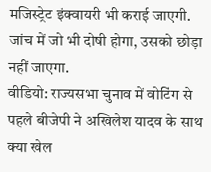मजिस्ट्रेट इंक्वायरी भी कराई जाएगी. जांच में जो भी दोषी होगा, उसको छोड़ा नहीं जाएगा.
वीडियो: राज्यसभा चुनाव में वोटिंग से पहले बीजेपी ने अखिलेश यादव के साथ क्या खेल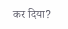कर दिया?